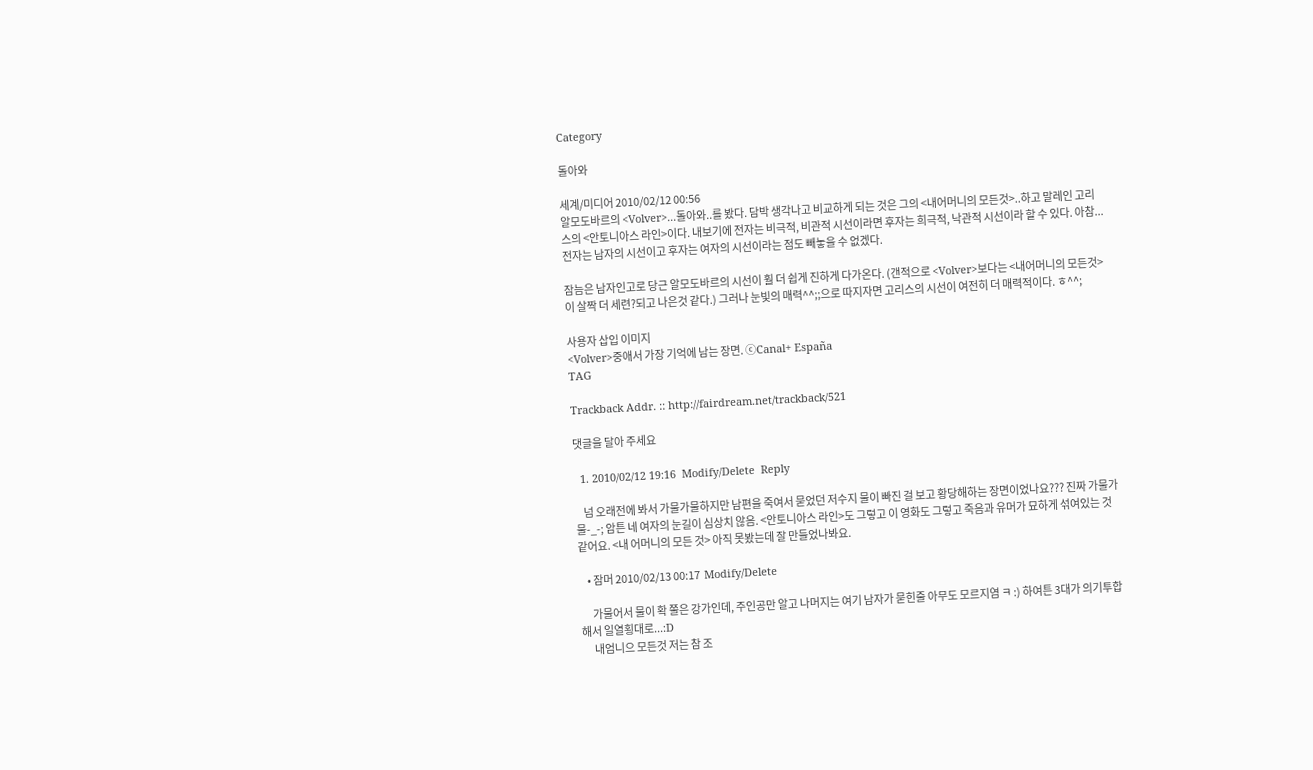Category

돌아와

세계/미디어 2010/02/12 00:56
알모도바르의 <Volver>...돌아와..를 봤다. 담박 생각나고 비교하게 되는 것은 그의 <내어머니의 모든것>..하고 말레인 고리스의 <안토니아스 라인>이다. 내보기에 전자는 비극적, 비관적 시선이라면 후자는 희극적, 낙관적 시선이라 할 수 있다. 아참... 전자는 남자의 시선이고 후자는 여자의 시선이라는 점도 빼놓을 수 없겠다.

잠늠은 남자인고로 당근 알모도바르의 시선이 훨 더 쉽게 진하게 다가온다. (갠적으로 <Volver>보다는 <내어머니의 모든것>이 살짝 더 세련?되고 나은것 같다.) 그러나 눈빛의 매력^^;;으로 따지자면 고리스의 시선이 여전히 더 매력적이다. ㅎ^^;

사용자 삽입 이미지
<Volver>중애서 가장 기억에 남는 장면. ⓒCanal+ España
TAG

Trackback Addr. :: http://fairdream.net/trackback/521

댓글을 달아 주세요

  1. 2010/02/12 19:16  Modify/Delete  Reply

    넘 오래전에 봐서 가물가물하지만 남편을 죽여서 묻었던 저수지 물이 빠진 걸 보고 황당해하는 장면이었나요??? 진짜 가물가물-_-; 암튼 네 여자의 눈길이 심상치 않음. <안토니아스 라인>도 그렇고 이 영화도 그렇고 죽음과 유머가 묘하게 섞여있는 것 같어요. <내 어머니의 모든 것> 아직 못봤는데 잘 만들었나봐요.

    • 잠머 2010/02/13 00:17  Modify/Delete

      가물어서 물이 확 쭐은 강가인데, 주인공만 알고 나머지는 여기 남자가 묻힌줄 아무도 모르지염 ㅋ :) 하여튼 3대가 의기투합해서 일열횡대로...:D
      내엄니으 모든것 저는 참 조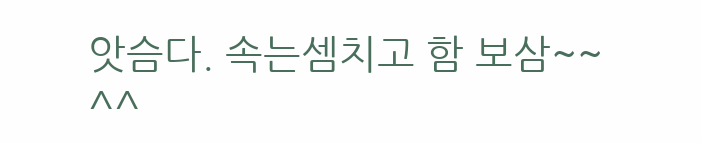앗슴다. 속는셈치고 함 보삼~~ ^^